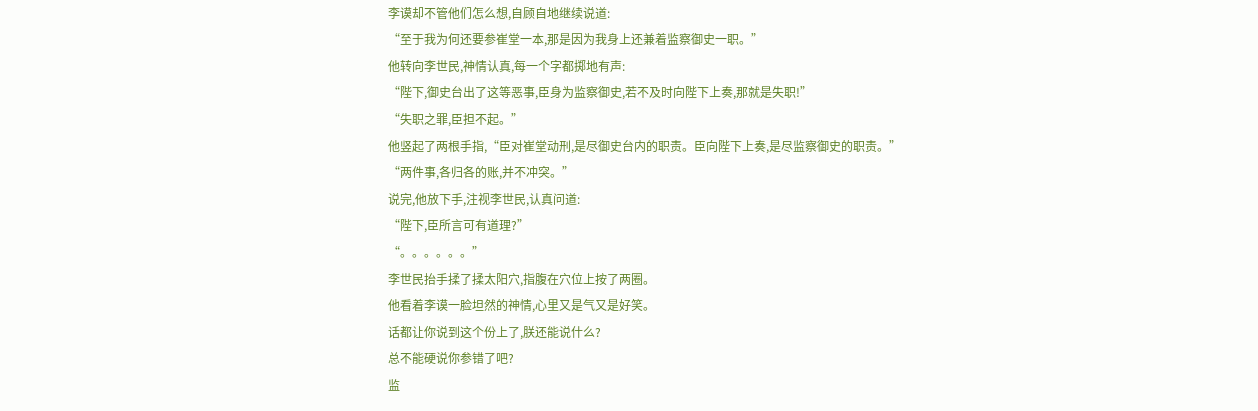李谟却不管他们怎么想,自顾自地继续说道:
“至于我为何还要参崔堂一本,那是因为我身上还兼着监察御史一职。”
他转向李世民,神情认真,每一个字都掷地有声:
“陛下,御史台出了这等恶事,臣身为监察御史,若不及时向陛下上奏,那就是失职!”
“失职之罪,臣担不起。”
他竖起了两根手指,“臣对崔堂动刑,是尽御史台内的职责。臣向陛下上奏,是尽监察御史的职责。”
“两件事,各归各的账,并不冲突。”
说完,他放下手,注视李世民,认真问道:
“陛下,臣所言可有道理?”
“。。。。。。”
李世民抬手揉了揉太阳穴,指腹在穴位上按了两圈。
他看着李谟一脸坦然的神情,心里又是气又是好笑。
话都让你说到这个份上了,朕还能说什么?
总不能硬说你参错了吧?
监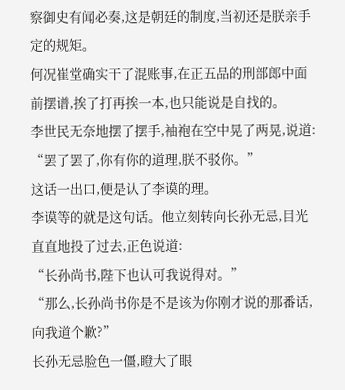察御史有闻必奏,这是朝廷的制度,当初还是朕亲手定的规矩。
何况崔堂确实干了混账事,在正五品的刑部郎中面前摆谱,挨了打再挨一本,也只能说是自找的。
李世民无奈地摆了摆手,袖袍在空中晃了两晃,说道:
“罢了罢了,你有你的道理,朕不驳你。”
这话一出口,便是认了李谟的理。
李谟等的就是这句话。他立刻转向长孙无忌,目光直直地投了过去,正色说道:
“长孙尚书,陛下也认可我说得对。”
“那么,长孙尚书你是不是该为你刚才说的那番话,向我道个歉?”
长孙无忌脸色一僵,瞪大了眼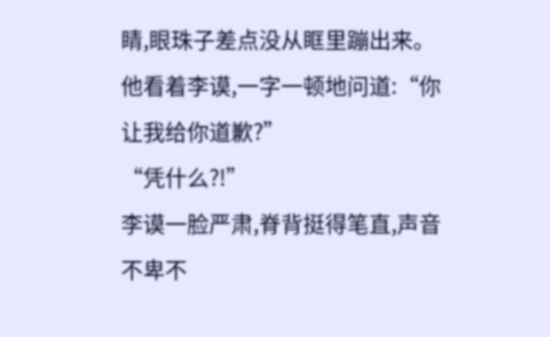睛,眼珠子差点没从眶里蹦出来。
他看着李谟,一字一顿地问道:“你让我给你道歉?”
“凭什么?!”
李谟一脸严肃,脊背挺得笔直,声音不卑不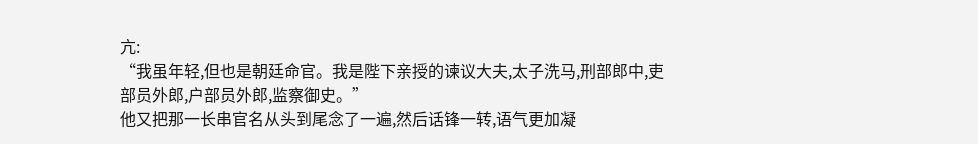亢:
“我虽年轻,但也是朝廷命官。我是陛下亲授的谏议大夫,太子洗马,刑部郎中,吏部员外郎,户部员外郎,监察御史。”
他又把那一长串官名从头到尾念了一遍,然后话锋一转,语气更加凝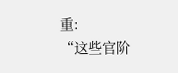重:
“这些官阶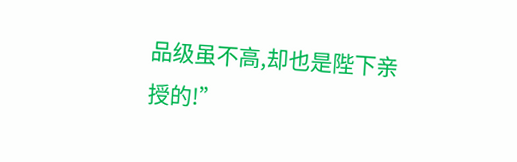品级虽不高,却也是陛下亲授的!”